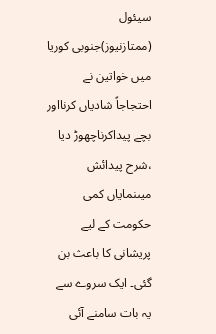سیئول (ممتازنیوز)جنوبی کوریا میں خواتین نے احتجاجاً شادیاں کرنااور بچے پیداکرناچھوڑ دیا ،شرح پیدائش میںنمایاں کمی حکومت کے لیے پریشانی کا باعث بن گئی۔ ایک سروے سے یہ بات سامنے آئی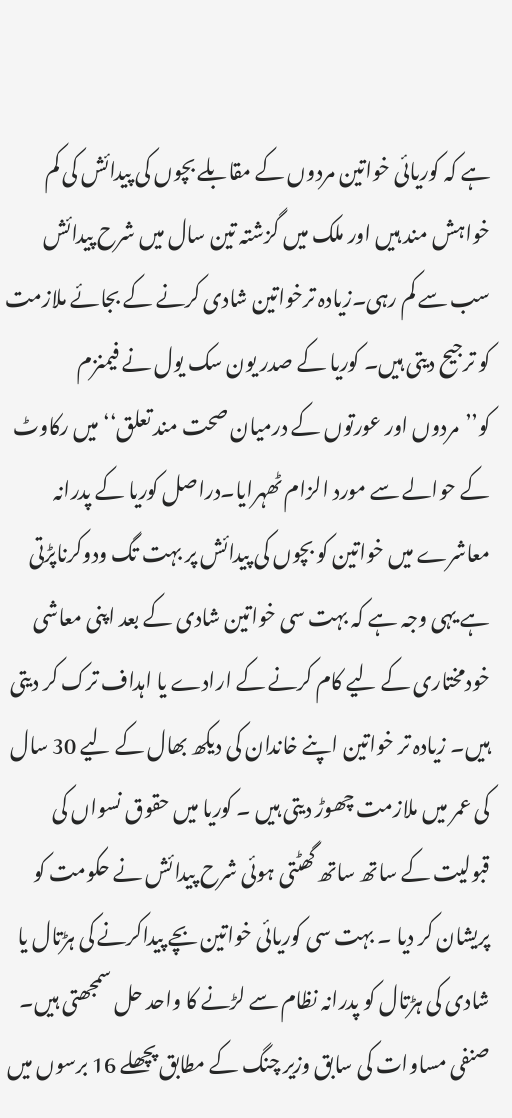ہے کہ کوریائی خواتین مردوں کے مقابلے بچوں کی پیدائش کی کم خواہش مند ہیں اور ملک میں گزشتہ تین سال میں شرح پیدائش سب سے کم رہی۔زیادہ ترخواتین شادی کرنے کے بجائے ملازمت کو ترجیح دیتی ہیں۔ کوریا کے صدر یون سک یول نے فیمنزم کو’’مردوں اور عورتوں کے درمیان صحت مند تعلق‘‘ میں رکاوٹ کے حوالے سے مورد الزام ٹھہرایا۔دراصل کوریا کے پدرانہ معاشرے میں خواتین کو بچوں کی پیدائش پر بہت تگ ودوکرناپڑتی ہے یہی وجہ ہے کہ بہت سی خواتین شادی کے بعد اپنی معاشی خودمختاری کے لیے کام کرنے کے ارادے یا اہداف ترک کر دیتی ہیں۔ زیادہ تر خواتین اپنے خاندان کی دیکھ بھال کے لیے 30 سال کی عمر میں ملازمت چھوڑ دیتی ہیں ۔ کوریا میں حقوق نسواں کی قبولیت کے ساتھ ساتھ گھٹتی ہوئی شرح پیدائش نے حکومت کو پریشان کر دیا ۔ بہت سی کوریائی خواتین بچے پیداکرنے کی ہڑتال یا شادی کی ہڑتال کو پدرانہ نظام سے لڑنے کا واحد حل سمجھتی ہیں۔ صنفی مساوات کی سابق وزیر چنگ کے مطابق پچھلے 16 برسوں میں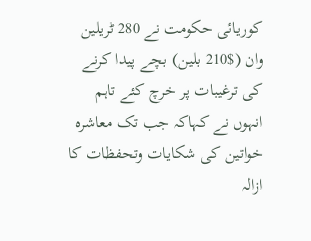کوریائی حکومت نے 280 ٹریلین وان ($210 بلین) بچے پیدا کرنے کی ترغیبات پر خرچ کئے تاہم انہوں نے کہاکہ جب تک معاشرہ خواتین کی شکایات وتحفظات کا ازالہ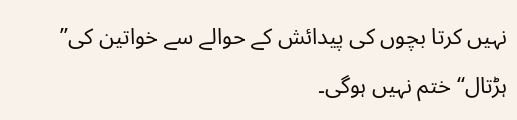نہیں کرتا بچوں کی پیدائش کے حوالے سے خواتین کی’’ ہڑتال‘‘ ختم نہیں ہوگی۔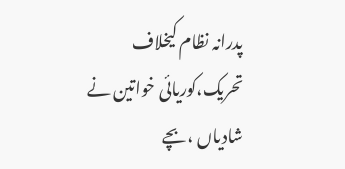پدرانہ نظام کیخلاف تحریک،کوریائی خواتین نے شادیاں ،بچے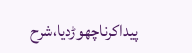پیداکرناچھوڑدیا،شرح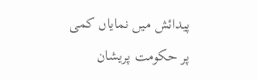پیدائش میں نمایاں کمی پر حکومت پریشان